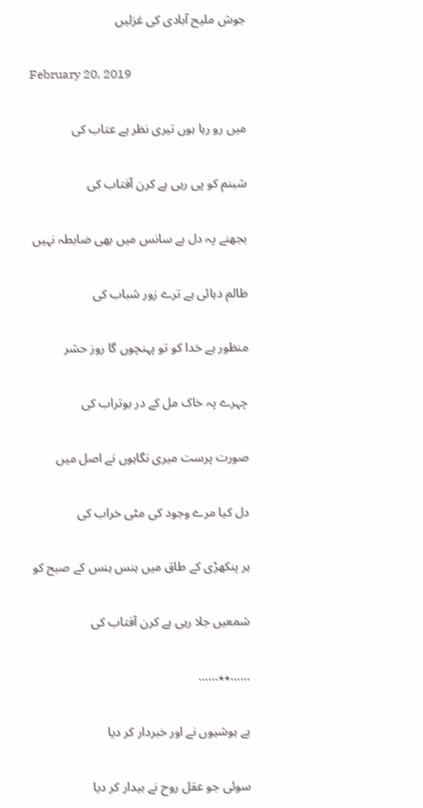جوش ملیح آبادی کی غزلیں

February 20, 2019

میں رو رہا ہوں تیری نظر ہے عتاب کی

شبنم کو پی رہی ہے کرن آفتاب کی

بجھنے پہ دل ہے سانس میں بھی ضابطہ نہیں

ظالم دہائی ہے ترے زور شباب کی

منظور ہے خدا کو تو پہنچوں گا روز حشر

چہرے پہ خاک مل کے در بوتراب کی

صورت پرست میری نگاہوں نے اصل میں

دل کیا مرے وجود کی مٹی خراب کی

ہر پنکھڑی کے طاق میں ہنس ہنس کے صبح کو

شمعیں جلا رہی ہے کرن آفتاب کی

……٭٭……

بے ہوشیوں نے اور خبردار کر دیا

سوئی جو عقل روح نے بیدار کر دیا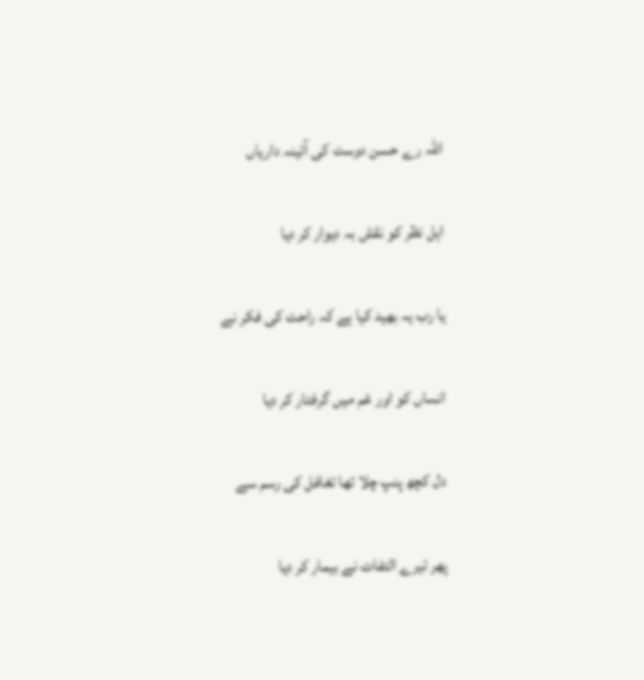اللہ رے حسن دوست کی آئینہ داریاں

اہل نظر کو نقش بہ دیوار کر دیا

یا رب یہ بھید کیا ہے کہ راحت کی فکر نے

انساں کو اور غم میں گرفتار کر دیا

دل کچھ پنپ چلا تھا تغافل کی رسم سے

پھر تیرے التفات نے بیمار کر دیا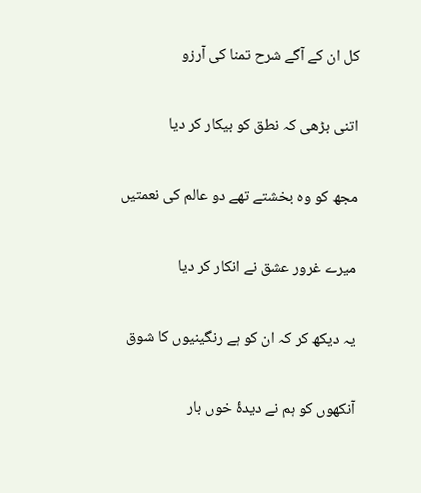کل ان کے آگے شرح تمنا کی آرزو

اتنی بڑھی کہ نطق کو بیکار کر دیا

مجھ کو وہ بخشتے تھے دو عالم کی نعمتیں

میرے غرور عشق نے انکار کر دیا

یہ دیکھ کر کہ ان کو ہے رنگینیوں کا شوق

آنکھوں کو ہم نے دیدۂ خوں بار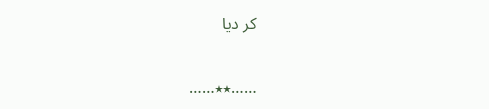کر دیا

……٭٭……